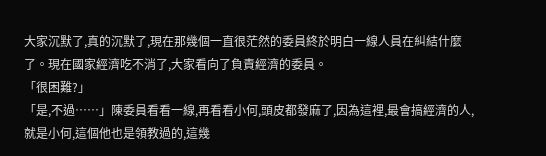大家沉默了,真的沉默了,現在那幾個一直很茫然的委員終於明白一線人員在糾結什麼了。現在國家經濟吃不消了,大家看向了負責經濟的委員。
「很困難?」
「是,不過……」陳委員看看一線,再看看小何,頭皮都發麻了,因為這裡,最會搞經濟的人,就是小何,這個他也是領教過的,這幾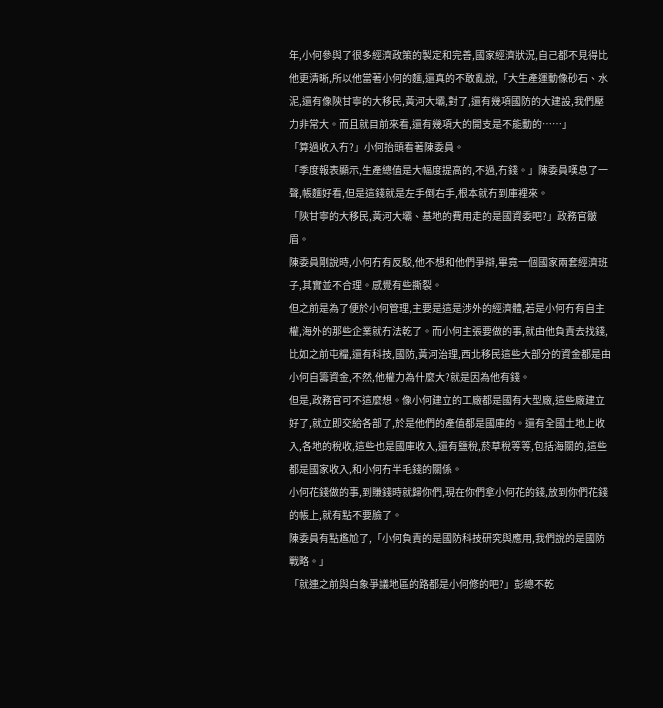年,小何參與了很多經濟政策的製定和完善,國家經濟狀況,自己都不見得比他更清晰,所以他當著小何的麵,還真的不敢亂說,「大生產運動像砂石、水泥,還有像陝甘寧的大移民,黃河大壩,對了,還有幾項國防的大建設,我們壓力非常大。而且就目前來看,還有幾項大的開支是不能動的……」
「算過收入冇?」小何抬頭看著陳委員。
「季度報表顯示,生產總值是大幅度提高的,不過,冇錢。」陳委員嘆息了一聲,帳麵好看,但是這錢就是左手倒右手,根本就冇到庫裡來。
「陝甘寧的大移民,黃河大壩、基地的費用走的是國資委吧?」政務官皺眉。
陳委員剛說時,小何冇有反駁,他不想和他們爭辯,畢竟一個國家兩套經濟班子,其實並不合理。感覺有些撕裂。
但之前是為了便於小何管理,主要是這是涉外的經濟體,若是小何冇有自主權,海外的那些企業就冇法乾了。而小何主張要做的事,就由他負責去找錢,比如之前屯糧,還有科技,國防,黃河治理,西北移民這些大部分的資金都是由小何自籌資金,不然,他權力為什麼大?就是因為他有錢。
但是,政務官可不這麼想。像小何建立的工廠都是國有大型廠,這些廠建立好了,就立即交給各部了,於是他們的產值都是國庫的。還有全國土地上收入,各地的稅收,這些也是國庫收入,還有鹽稅,菸草稅等等,包括海關的,這些都是國家收入,和小何冇半毛錢的關係。
小何花錢做的事,到賺錢時就歸你們,現在你們拿小何花的錢,放到你們花錢的帳上,就有點不要臉了。
陳委員有點尷尬了,「小何負責的是國防科技研究與應用,我們說的是國防戰略。」
「就連之前與白象爭議地區的路都是小何修的吧?」彭總不乾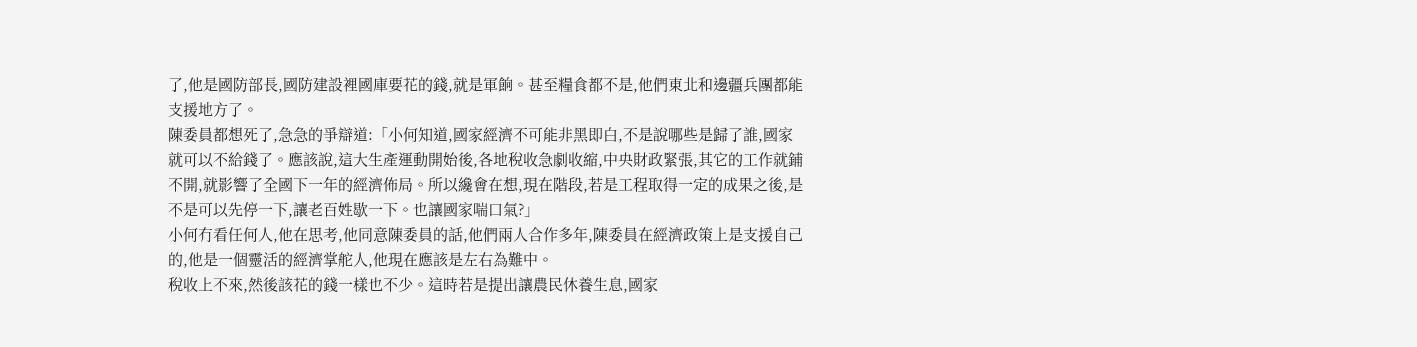了,他是國防部長,國防建設裡國庫要花的錢,就是軍餉。甚至糧食都不是,他們東北和邊疆兵團都能支援地方了。
陳委員都想死了,急急的爭辯道:「小何知道,國家經濟不可能非黑即白,不是說哪些是歸了誰,國家就可以不給錢了。應該說,這大生產運動開始後,各地稅收急劇收縮,中央財政緊張,其它的工作就鋪不開,就影響了全國下一年的經濟佈局。所以纔會在想,現在階段,若是工程取得一定的成果之後,是不是可以先停一下,讓老百姓歇一下。也讓國家喘口氣?」
小何冇看任何人,他在思考,他同意陳委員的話,他們兩人合作多年,陳委員在經濟政策上是支援自己的,他是一個靈活的經濟掌舵人,他現在應該是左右為難中。
稅收上不來,然後該花的錢一樣也不少。這時若是提出讓農民休養生息,國家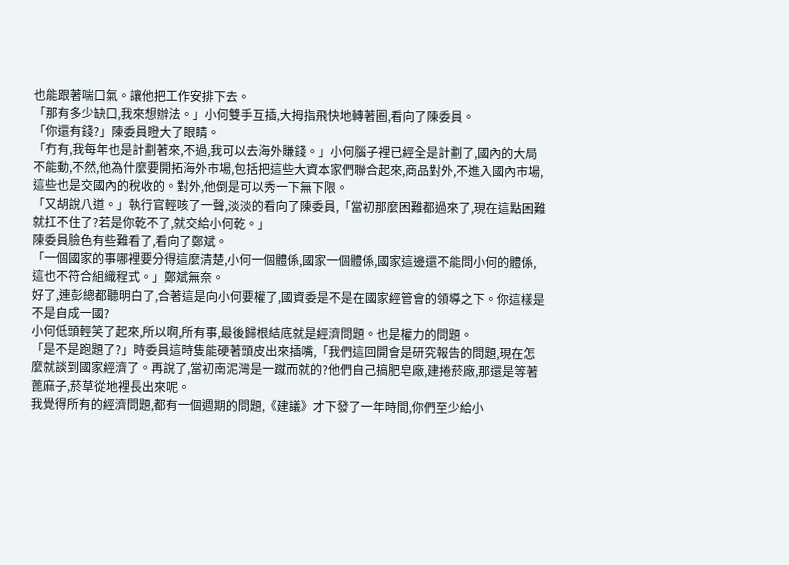也能跟著喘口氣。讓他把工作安排下去。
「那有多少缺口,我來想辦法。」小何雙手互插,大拇指飛快地轉著圈,看向了陳委員。
「你還有錢?」陳委員瞪大了眼睛。
「冇有,我每年也是計劃著來,不過,我可以去海外賺錢。」小何腦子裡已經全是計劃了,國內的大局不能動,不然,他為什麼要開拓海外市場,包括把這些大資本家們聯合起來,商品對外,不進入國內市場,這些也是交國內的稅收的。對外,他倒是可以秀一下無下限。
「又胡說八道。」執行官輕咳了一聲,淡淡的看向了陳委員,「當初那麼困難都過來了,現在這點困難就扛不住了?若是你乾不了,就交給小何乾。」
陳委員臉色有些難看了,看向了鄭斌。
「一個國家的事哪裡要分得這麼清楚,小何一個體係,國家一個體係,國家這邊還不能問小何的體係,這也不符合組織程式。」鄭斌無奈。
好了,連彭總都聽明白了,合著這是向小何要權了,國資委是不是在國家經管會的領導之下。你這樣是不是自成一國?
小何低頭輕笑了起來,所以啊,所有事,最後歸根結底就是經濟問題。也是權力的問題。
「是不是跑題了?」時委員這時隻能硬著頭皮出來插嘴,「我們這回開會是研究報告的問題,現在怎麼就談到國家經濟了。再說了,當初南泥灣是一蹴而就的?他們自己搞肥皂廠,建捲菸廠,那還是等著蓖麻子,菸草從地裡長出來呢。
我覺得所有的經濟問題,都有一個週期的問題,《建議》才下發了一年時間,你們至少給小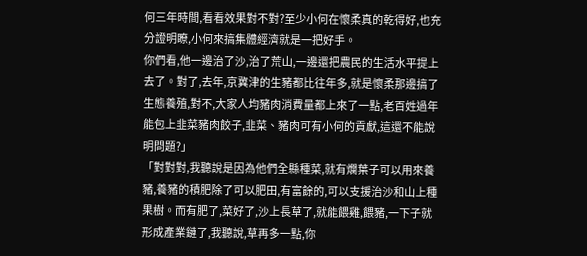何三年時間,看看效果對不對?至少小何在懷柔真的乾得好,也充分證明瞭,小何來搞集體經濟就是一把好手。
你們看,他一邊治了沙,治了荒山,一邊還把農民的生活水平提上去了。對了,去年,京冀津的生豬都比往年多,就是懷柔那邊搞了生態養殖,對不,大家人均豬肉消費量都上來了一點,老百姓過年能包上韭菜豬肉餃子,韭菜、豬肉可有小何的貢獻,這還不能說明問題?」
「對對對,我聽說是因為他們全縣種菜,就有爛葉子可以用來養豬,養豬的積肥除了可以肥田,有富餘的,可以支援治沙和山上種果樹。而有肥了,菜好了,沙上長草了,就能餵雞,餵豬,一下子就形成產業鏈了,我聽說,草再多一點,你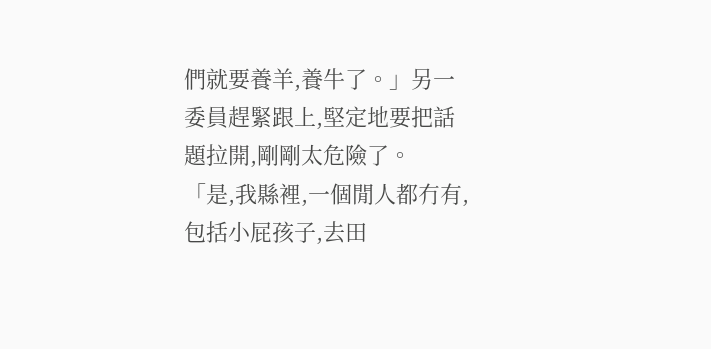們就要養羊,養牛了。」另一委員趕緊跟上,堅定地要把話題拉開,剛剛太危險了。
「是,我縣裡,一個閒人都冇有,包括小屁孩子,去田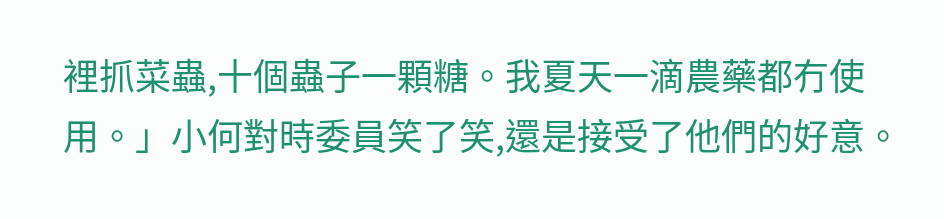裡抓菜蟲,十個蟲子一顆糖。我夏天一滴農藥都冇使用。」小何對時委員笑了笑,還是接受了他們的好意。